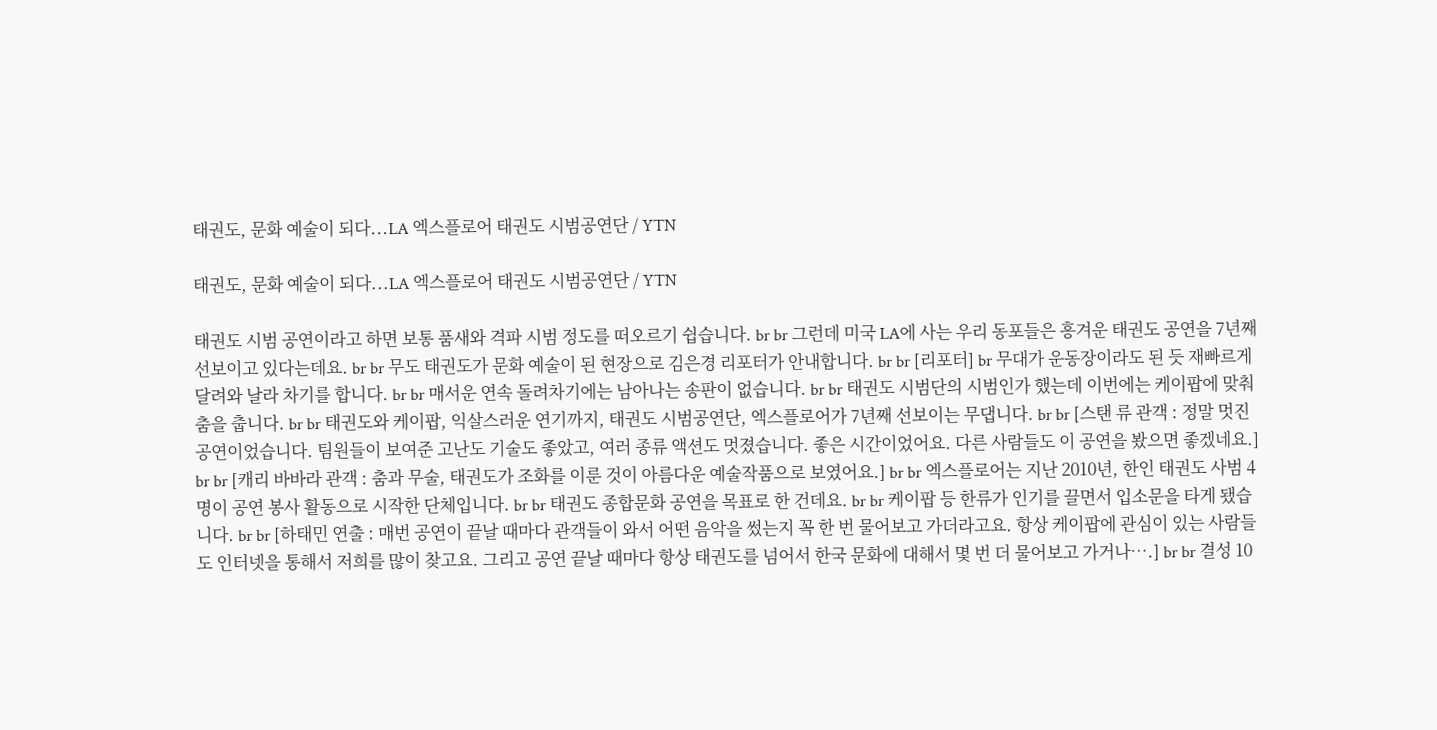태권도, 문화 예술이 되다...LA 엑스플로어 태권도 시범공연단 / YTN

태권도, 문화 예술이 되다...LA 엑스플로어 태권도 시범공연단 / YTN

태권도 시범 공연이라고 하면 보통 품새와 격파 시범 정도를 떠오르기 쉽습니다. br br 그런데 미국 LA에 사는 우리 동포들은 흥겨운 태권도 공연을 7년째 선보이고 있다는데요. br br 무도 태권도가 문화 예술이 된 현장으로 김은경 리포터가 안내합니다. br br [리포터] br 무대가 운동장이라도 된 듯 재빠르게 달려와 날라 차기를 합니다. br br 매서운 연속 돌려차기에는 남아나는 송판이 없습니다. br br 태권도 시범단의 시범인가 했는데 이번에는 케이팝에 맞춰 춤을 춥니다. br br 태권도와 케이팝, 익살스러운 연기까지, 태권도 시범공연단, 엑스플로어가 7년째 선보이는 무댑니다. br br [스탠 류 관객 : 정말 멋진 공연이었습니다. 팀원들이 보여준 고난도 기술도 좋았고, 여러 종류 액션도 멋졌습니다. 좋은 시간이었어요. 다른 사람들도 이 공연을 봤으면 좋겠네요.] br br [캐리 바바라 관객 : 춤과 무술, 태권도가 조화를 이룬 것이 아름다운 예술작품으로 보였어요.] br br 엑스플로어는 지난 2010년, 한인 태권도 사범 4명이 공연 봉사 활동으로 시작한 단체입니다. br br 태권도 종합문화 공연을 목표로 한 건데요. br br 케이팝 등 한류가 인기를 끌면서 입소문을 타게 됐습니다. br br [하태민 연출 : 매번 공연이 끝날 때마다 관객들이 와서 어떤 음악을 썼는지 꼭 한 번 물어보고 가더라고요. 항상 케이팝에 관심이 있는 사람들도 인터넷을 통해서 저희를 많이 찾고요. 그리고 공연 끝날 때마다 항상 태권도를 넘어서 한국 문화에 대해서 몇 번 더 물어보고 가거나….] br br 결성 10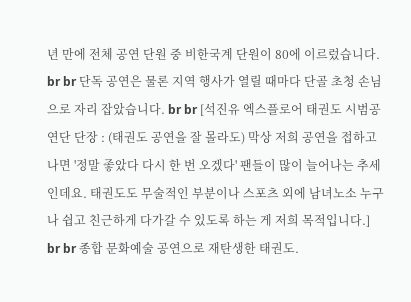년 만에 전체 공연 단원 중 비한국계 단원이 80에 이르렀습니다. br br 단독 공연은 물론 지역 행사가 열릴 때마다 단골 초청 손님으로 자리 잡았습니다. br br [석진유 엑스플로어 태권도 시범공연단 단장 : (태권도 공연을 잘 몰라도) 막상 저희 공연을 접하고 나면 '정말 좋았다 다시 한 번 오겠다' 팬들이 많이 늘어나는 추세인데요. 태권도도 무술적인 부분이나 스포츠 외에 남녀노소 누구나 쉽고 친근하게 다가갈 수 있도록 하는 게 저희 목적입니다.] br br 종합 문화예술 공연으로 재탄생한 태권도.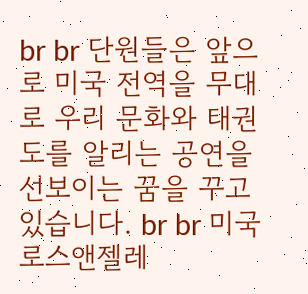br br 단원들은 앞으로 미국 전역을 무대로 우리 문화와 태권도를 알리는 공연을 선보이는 꿈을 꾸고 있습니다. br br 미국 로스앤젤레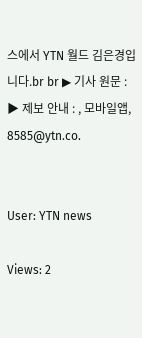스에서 YTN 월드 김은경입니다.br br ▶ 기사 원문 : ▶ 제보 안내 : , 모바일앱, 8585@ytn.co.


User: YTN news

Views: 2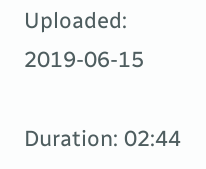Uploaded: 2019-06-15

Duration: 02:44